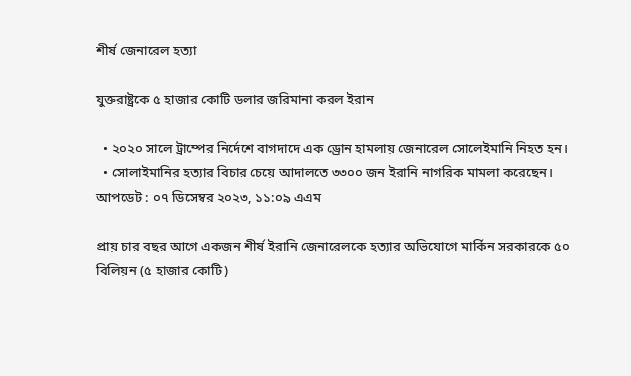শীর্ষ জেনারেল হত্যা

যুক্তরাষ্ট্রকে ৫ হাজার কোটি ডলার জরিমানা করল ইরান

  • ২০২০ সালে ট্রাম্পের নির্দেশে বাগদাদে এক ড্রোন হামলায় জেনারেল সোলেইমানি নিহত হন।
  • সোলাইমানির হত্যার বিচার চেয়ে আদালতে ৩৩০০ জন ইরানি নাগরিক মামলা করেছেন।
আপডেট : ০৭ ডিসেম্বর ২০২৩, ১১:০৯ এএম

প্রায় চার বছর আগে একজন শীর্ষ ইরানি জেনারেলকে হত্যার অভিযোগে মার্কিন সরকারকে ৫০ বিলিয়ন (৫ হাজার কোটি)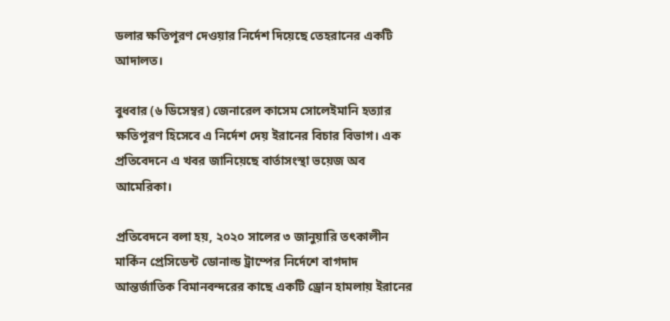ডলার ক্ষতিপূরণ দেওয়ার নির্দেশ দিয়েছে তেহরানের একটি আদালত।

বুধবার (৬ ডিসেম্বর) জেনারেল কাসেম সোলেইমানি হত্যার ক্ষতিপূরণ হিসেবে এ নির্দেশ দেয় ইরানের বিচার বিভাগ। এক প্রতিবেদনে এ খবর জানিয়েছে বার্তাসংস্থা ভয়েজ অব আমেরিকা।

প্রতিবেদনে বলা হয়, ২০২০ সালের ৩ জানুয়ারি তৎকালীন মার্কিন প্রেসিডেন্ট ডোনাল্ড ট্রাম্পের নির্দেশে বাগদাদ আন্তর্জাতিক বিমানবন্দরের কাছে একটি ড্রোন হামলায় ইরানের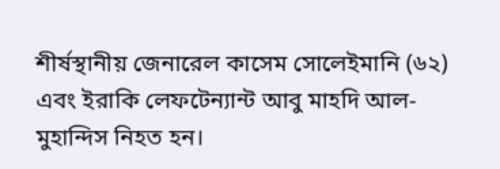শীর্ষস্থানীয় জেনারেল কাসেম সোলেইমানি (৬২) এবং ইরাকি লেফটেন্যান্ট আবু মাহদি আল-মুহান্দিস নিহত হন।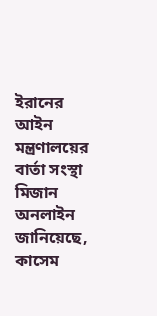ইরানের আইন মন্ত্রণালয়ের বার্তা সংস্থা মিজান অনলাইন জানিয়েছে, কাসেম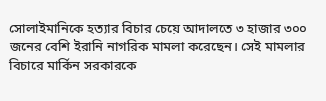সোলাইমানিকে হত্যার বিচার চেয়ে আদালতে ৩ হাজার ৩০০ জনের বেশি ইরানি নাগরিক মামলা করেছেন। সেই মামলার বিচারে মার্কিন সরকারকে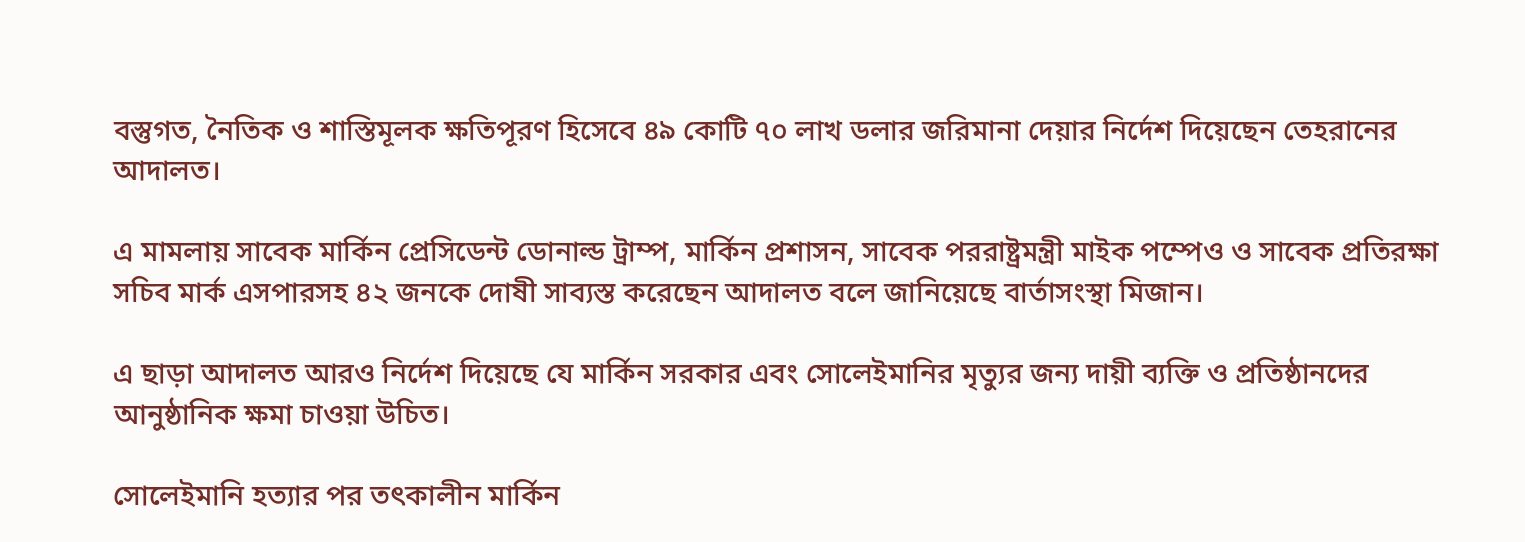বস্তুগত, নৈতিক ও শাস্তিমূলক ক্ষতিপূরণ হিসেবে ৪৯ কোটি ৭০ লাখ ডলার জরিমানা দেয়ার নির্দেশ দিয়েছেন তেহরানের আদালত।

এ মামলায় সাবেক মার্কিন প্রেসিডেন্ট ডোনাল্ড ট্রাম্প, মার্কিন প্রশাসন, সাবেক পররাষ্ট্রমন্ত্রী মাইক পম্পেও ও সাবেক প্রতিরক্ষা সচিব মার্ক এসপারসহ ৪২ জনকে দোষী সাব্যস্ত করেছেন আদালত বলে জানিয়েছে বার্তাসংস্থা মিজান।

এ ছাড়া আদালত আরও নির্দেশ দিয়েছে যে মার্কিন সরকার এবং সোলেইমানির মৃত্যুর জন্য দায়ী ব্যক্তি ও প্রতিষ্ঠানদের আনুষ্ঠানিক ক্ষমা চাওয়া উচিত।

সোলেইমানি হত্যার পর তৎকালীন মার্কিন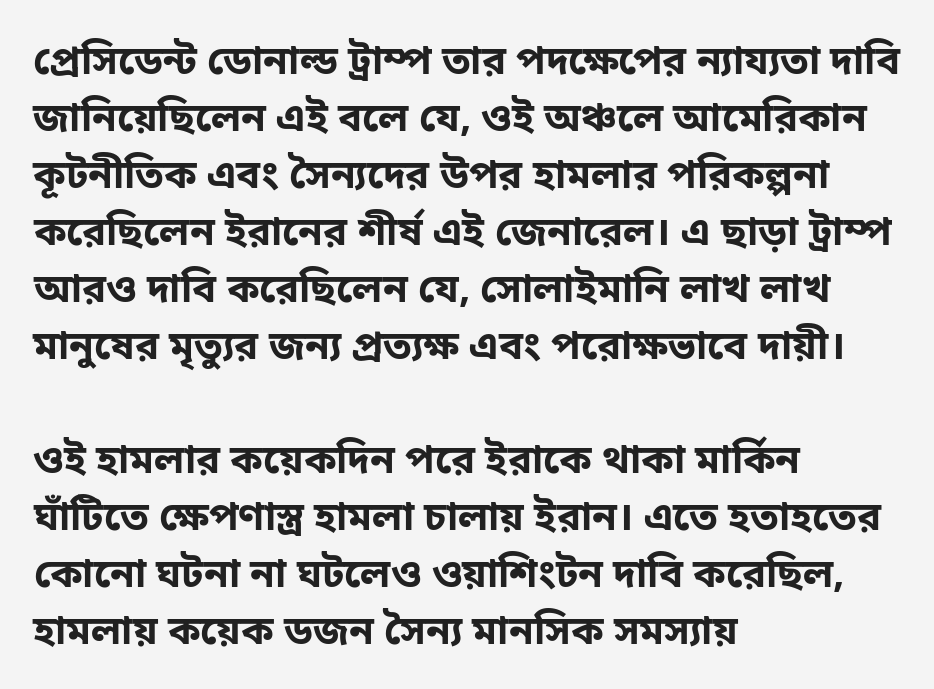প্রেসিডেন্ট ডোনাল্ড ট্রাম্প তার পদক্ষেপের ন্যায্যতা দাবি জানিয়েছিলেন এই বলে যে, ওই অঞ্চলে আমেরিকান কূটনীতিক এবং সৈন্যদের উপর হামলার পরিকল্পনা করেছিলেন ইরানের শীর্ষ এই জেনারেল। এ ছাড়া ট্রাম্প আরও দাবি করেছিলেন যে, সোলাইমানি লাখ লাখ মানুষের মৃত্যুর জন্য প্রত্যক্ষ এবং পরোক্ষভাবে দায়ী।

ওই হামলার কয়েকদিন পরে ইরাকে থাকা মার্কিন ঘাঁটিতে ক্ষেপণাস্ত্র হামলা চালায় ইরান। এতে হতাহতের কোনো ঘটনা না ঘটলেও ওয়াশিংটন দাবি করেছিল, হামলায় কয়েক ডজন সৈন্য মানসিক সমস্যায়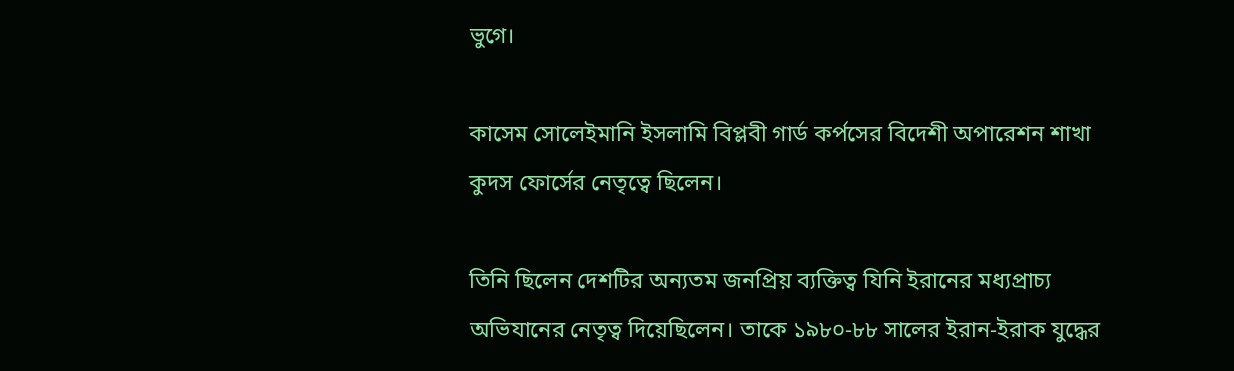ভুগে।

কাসেম সোলেইমানি ইসলামি বিপ্লবী গার্ড কর্পসের বিদেশী অপারেশন শাখা কুদস ফোর্সের নেতৃত্বে ছিলেন।

তিনি ছিলেন দেশটির অন্যতম জনপ্রিয় ব্যক্তিত্ব যিনি ইরানের মধ্যপ্রাচ্য অভিযানের নেতৃত্ব দিয়েছিলেন। তাকে ১৯৮০-৮৮ সালের ইরান-ইরাক যুদ্ধের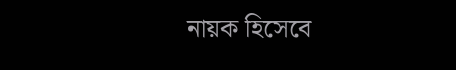নায়ক হিসেবে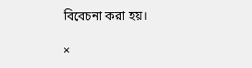বিবেচনা করা হয়।

×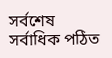সর্বশেষ সর্বাধিক পঠিত